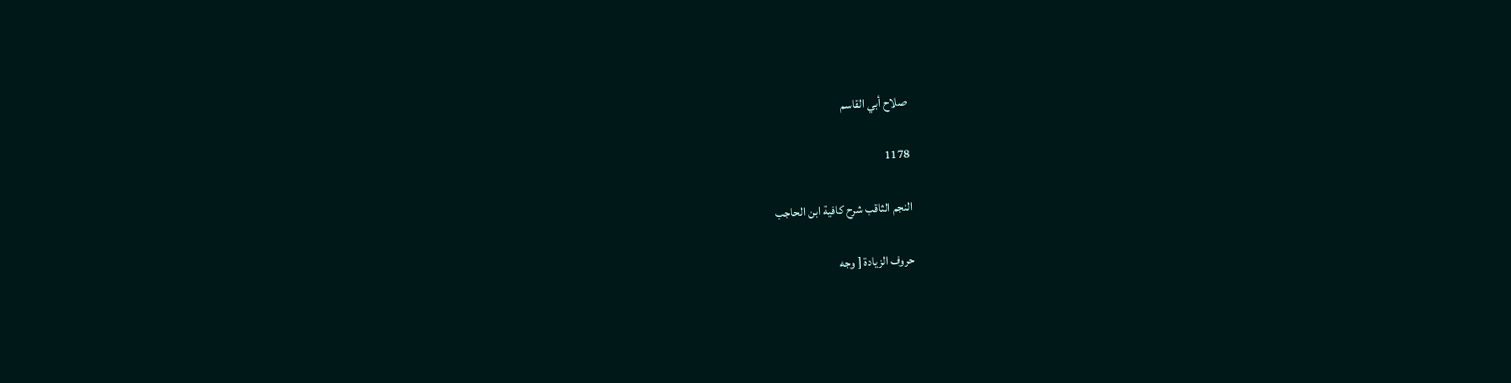صلاح أبي القاسم

1178

النجم الثاقب شرح كافية ابن الحاجب

حروف الزيادة [ وجه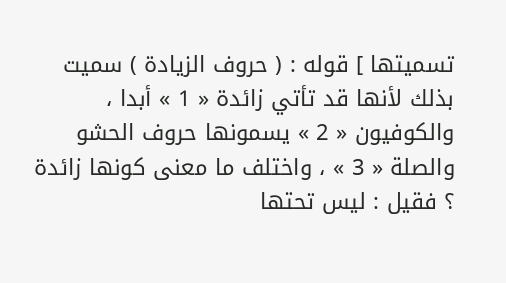تسميتها ] قوله : ( حروف الزيادة ) سميت بذلك لأنها قد تأتي زائدة « 1 » أبدا ، والكوفيون « 2 » يسمونها حروف الحشو والصلة « 3 » ، واختلف ما معنى كونها زائدة ؟ فقيل : ليس تحتها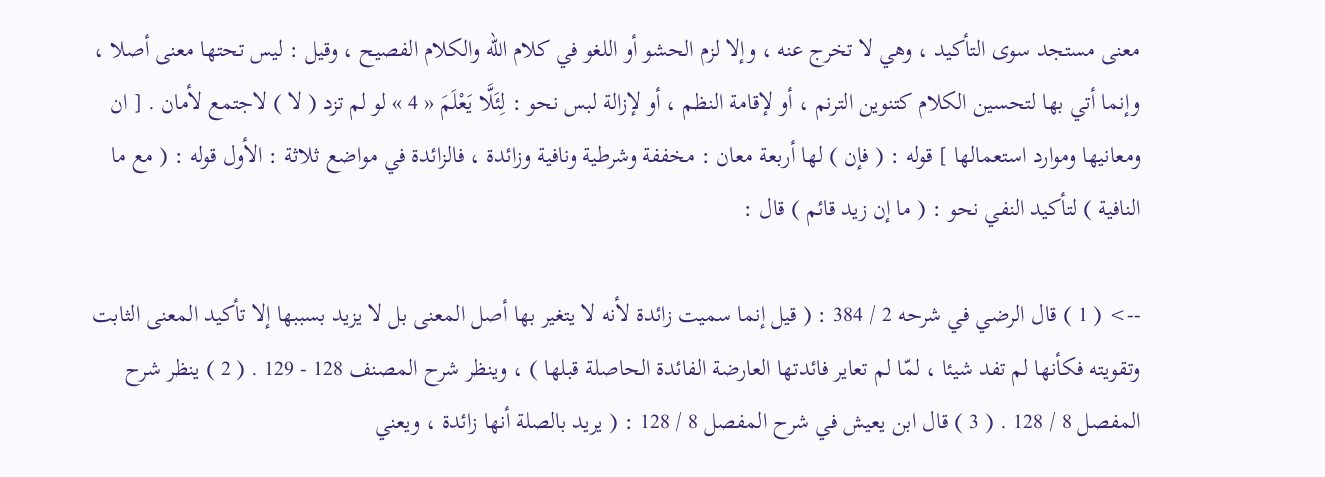معنى مستجد سوى التأكيد ، وهي لا تخرج عنه ، وإلا لزم الحشو أو اللغو في كلام اللّه والكلام الفصيح ، وقيل : ليس تحتها معنى أصلا ، وإنما أتي بها لتحسين الكلام كتنوين الترنم ، أو لإقامة النظم ، أو لإزالة لبس نحو : لِئَلَّا يَعْلَمَ « 4 » لو لم تزد ( لا ) لاجتمع لأمان . [ ان ومعانيها وموارد استعمالها ] قوله : ( فإن ) لها أربعة معان : مخففة وشرطية ونافية وزائدة ، فالزائدة في مواضع ثلاثة : الأول قوله : ( مع ما النافية ) لتأكيد النفي نحو : ( ما إن زيد قائم ) قال :

--> ( 1 ) قال الرضي في شرحه 2 / 384 : ( قيل إنما سميت زائدة لأنه لا يتغير بها أصل المعنى بل لا يزيد بسببها إلا تأكيد المعنى الثابت وتقويته فكأنها لم تفد شيئا ، لمّا لم تعاير فائدتها العارضة الفائدة الحاصلة قبلها ) ، وينظر شرح المصنف 128 - 129 . ( 2 ) ينظر شرح المفصل 8 / 128 . ( 3 ) قال ابن يعيش في شرح المفصل 8 / 128 : ( يريد بالصلة أنها زائدة ، ويعني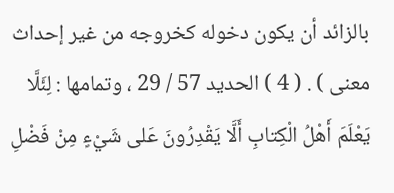بالزائد أن يكون دخوله كخروجه من غير إحداث معنى ) . ( 4 ) الحديد 57 / 29 ، وتمامها : لِئَلَّا يَعْلَمَ أَهْلُ الْكِتابِ أَلَّا يَقْدِرُونَ عَلى شَيْءٍ مِنْ فَضْلِ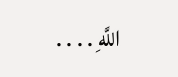اللَّهِ . . . .